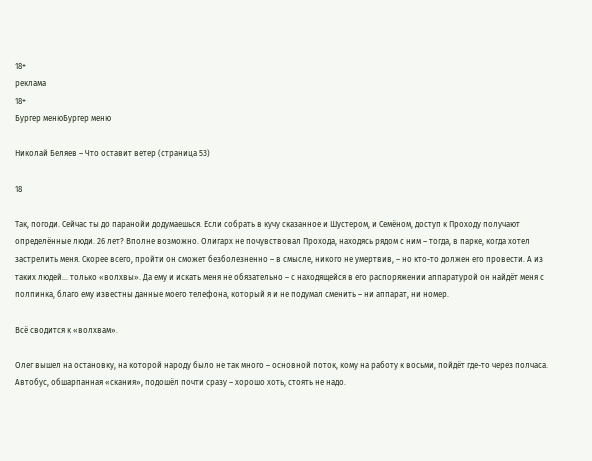18+
реклама
18+
Бургер менюБургер меню

Николай Беляев – Что оставит ветер (страница 53)

18

Так, погоди. Сейчас ты до паранойи додумаешься. Если собрать в кучу сказанное и Шустером, и Семёном, доступ к Проходу получают определённые люди. 26 лет? Вполне возможно. Олигарх не почувствовал Прохода, находясь рядом с ним – тогда, в парке, когда хотел застрелить меня. Скорее всего, пройти он сможет безболезненно – в смысле, никого не умертвив, – но кто-то должен его провести. А из таких людей… только «волхвы». Да ему и искать меня не обязательно – с находящейся в его распоряжении аппаратурой он найдёт меня с полпинка, благо ему известны данные моего телефона, который я и не подумал сменить – ни аппарат, ни номер.

Всё сводится к «волхвам».

Олег вышел на остановку, на которой народу было не так много – основной поток, кому на работу к восьми, пойдёт где-то через полчаса. Автобус, обшарпанная «скания», подошёл почти сразу – хорошо хоть, стоять не надо.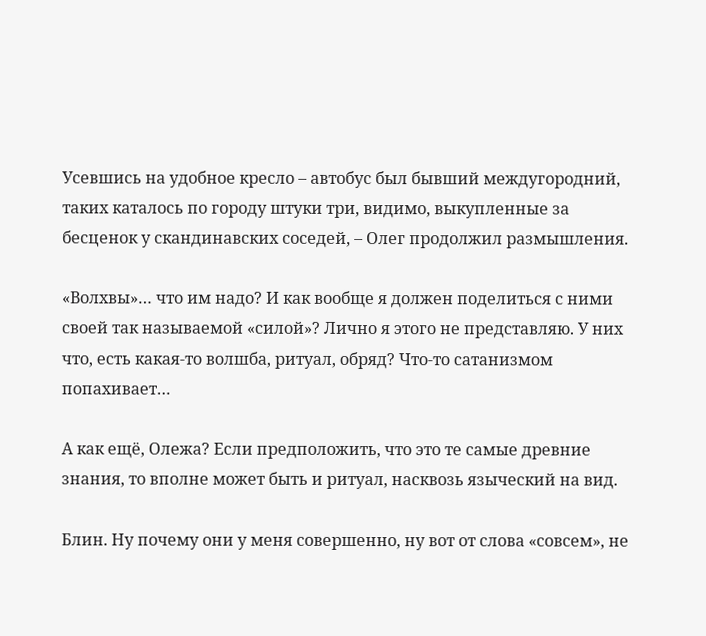Усевшись на удобное кресло – автобус был бывший междугородний, таких каталось по городу штуки три, видимо, выкупленные за бесценок у скандинавских соседей, – Олег продолжил размышления.

«Волхвы»… что им надо? И как вообще я должен поделиться с ними своей так называемой «силой»? Лично я этого не представляю. У них что, есть какая-то волшба, ритуал, обряд? Что-то сатанизмом попахивает…

А как ещё, Олежа? Если предположить, что это те самые древние знания, то вполне может быть и ритуал, насквозь языческий на вид.

Блин. Ну почему они у меня совершенно, ну вот от слова «совсем», не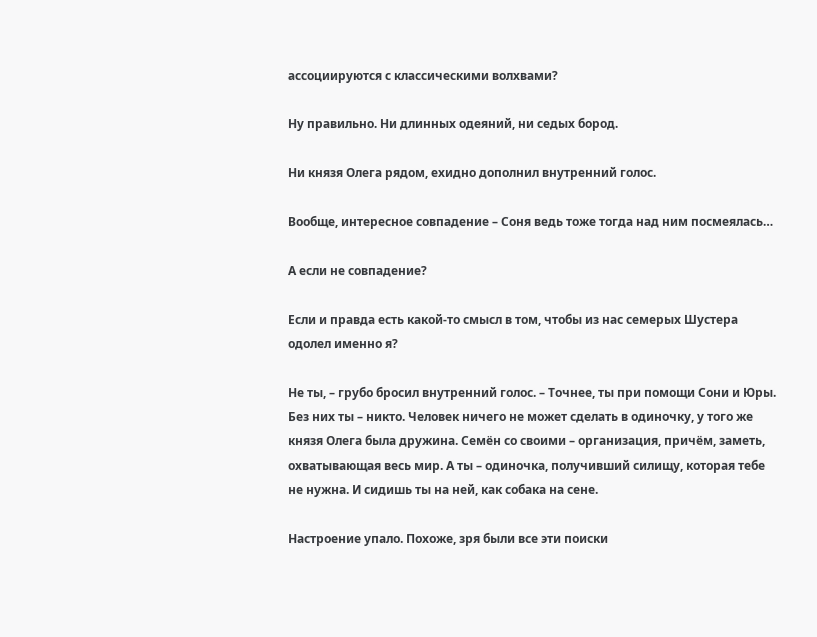ассоциируются с классическими волхвами?

Ну правильно. Ни длинных одеяний, ни седых бород.

Ни князя Олега рядом, ехидно дополнил внутренний голос.

Вообще, интересное совпадение – Соня ведь тоже тогда над ним посмеялась…

А если не совпадение?

Если и правда есть какой-то смысл в том, чтобы из нас семерых Шустера одолел именно я?

Не ты, – грубо бросил внутренний голос. – Точнее, ты при помощи Сони и Юры. Без них ты – никто. Человек ничего не может сделать в одиночку, у того же князя Олега была дружина. Семён со своими – организация, причём, заметь, охватывающая весь мир. А ты – одиночка, получивший силищу, которая тебе не нужна. И сидишь ты на ней, как собака на сене.

Настроение упало. Похоже, зря были все эти поиски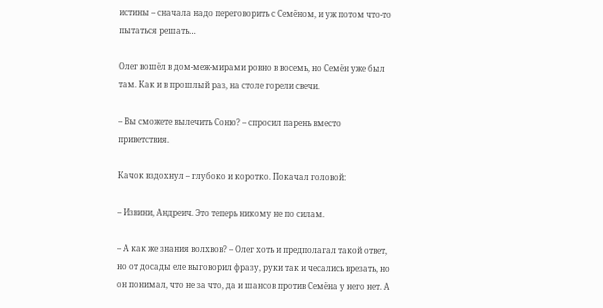истины – сначала надо переговорить с Семёном, и уж потом что-то пытаться решать…

Олег вошёл в дом-меж-мирами ровно в восемь, но Семён уже был там. Как и в прошлый раз, на столе горели свечи.

– Вы сможете вылечить Соню? – спросил парень вместо приветствия.

Качок вздохнул – глубоко и коротко. Покачал головой:

– Извини, Андреич. Это теперь никому не по силам.

– А как же знания волхвов? – Олег хоть и предполагал такой ответ, но от досады еле выговорил фразу, руки так и чесались врезать, но он понимал, что не за что, да и шансов против Семёна у него нет. А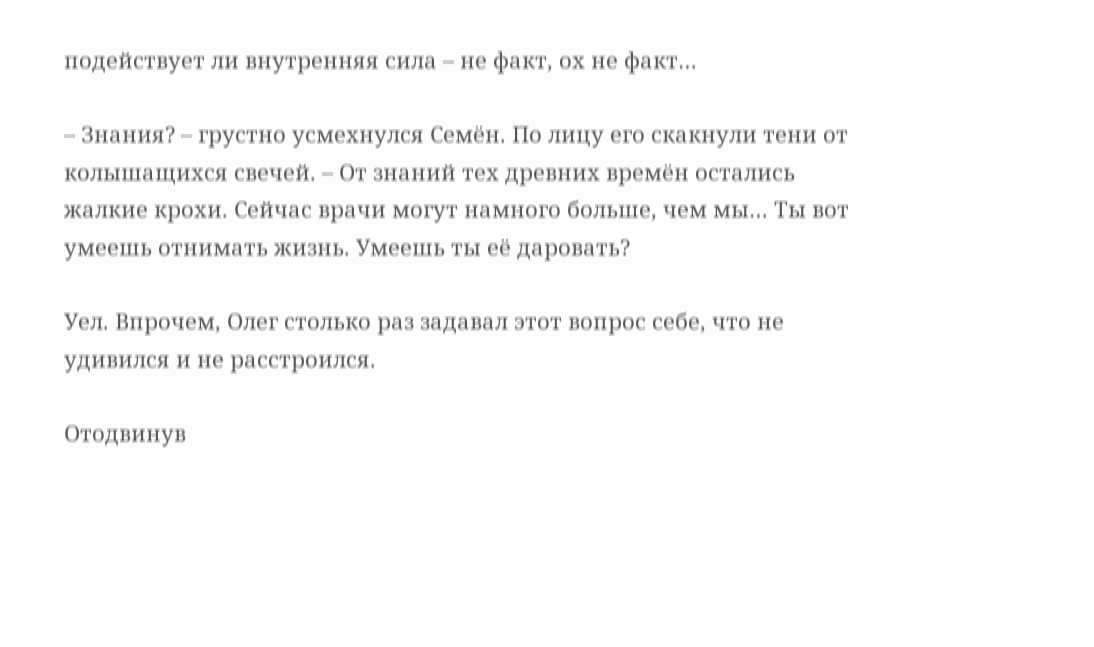подействует ли внутренняя сила – не факт, ох не факт…

– Знания? – грустно усмехнулся Семён. По лицу его скакнули тени от колышащихся свечей. – От знаний тех древних времён остались жалкие крохи. Сейчас врачи могут намного больше, чем мы… Ты вот умеешь отнимать жизнь. Умеешь ты её даровать?

Уел. Впрочем, Олег столько раз задавал этот вопрос себе, что не удивился и не расстроился.

Отодвинув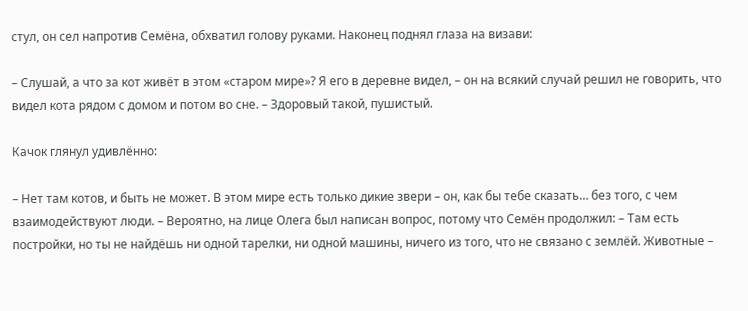стул, он сел напротив Семёна, обхватил голову руками. Наконец поднял глаза на визави:

– Слушай, а что за кот живёт в этом «старом мире»? Я его в деревне видел, – он на всякий случай решил не говорить, что видел кота рядом с домом и потом во сне. – Здоровый такой, пушистый.

Качок глянул удивлённо:

– Нет там котов, и быть не может. В этом мире есть только дикие звери – он, как бы тебе сказать… без того, с чем взаимодействуют люди. – Вероятно, на лице Олега был написан вопрос, потому что Семён продолжил: – Там есть постройки, но ты не найдёшь ни одной тарелки, ни одной машины, ничего из того, что не связано с землёй. Животные –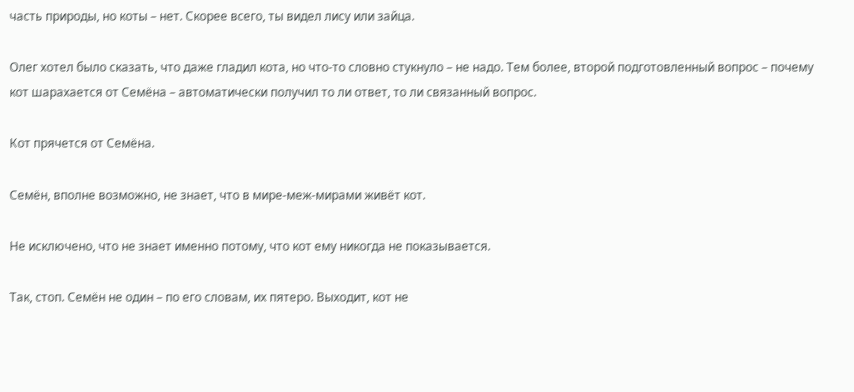часть природы, но коты – нет. Скорее всего, ты видел лису или зайца.

Олег хотел было сказать, что даже гладил кота, но что-то словно стукнуло – не надо. Тем более, второй подготовленный вопрос – почему кот шарахается от Семёна – автоматически получил то ли ответ, то ли связанный вопрос.

Кот прячется от Семёна.

Семён, вполне возможно, не знает, что в мире-меж-мирами живёт кот.

Не исключено, что не знает именно потому, что кот ему никогда не показывается.

Так, стоп. Семён не один – по его словам, их пятеро. Выходит, кот не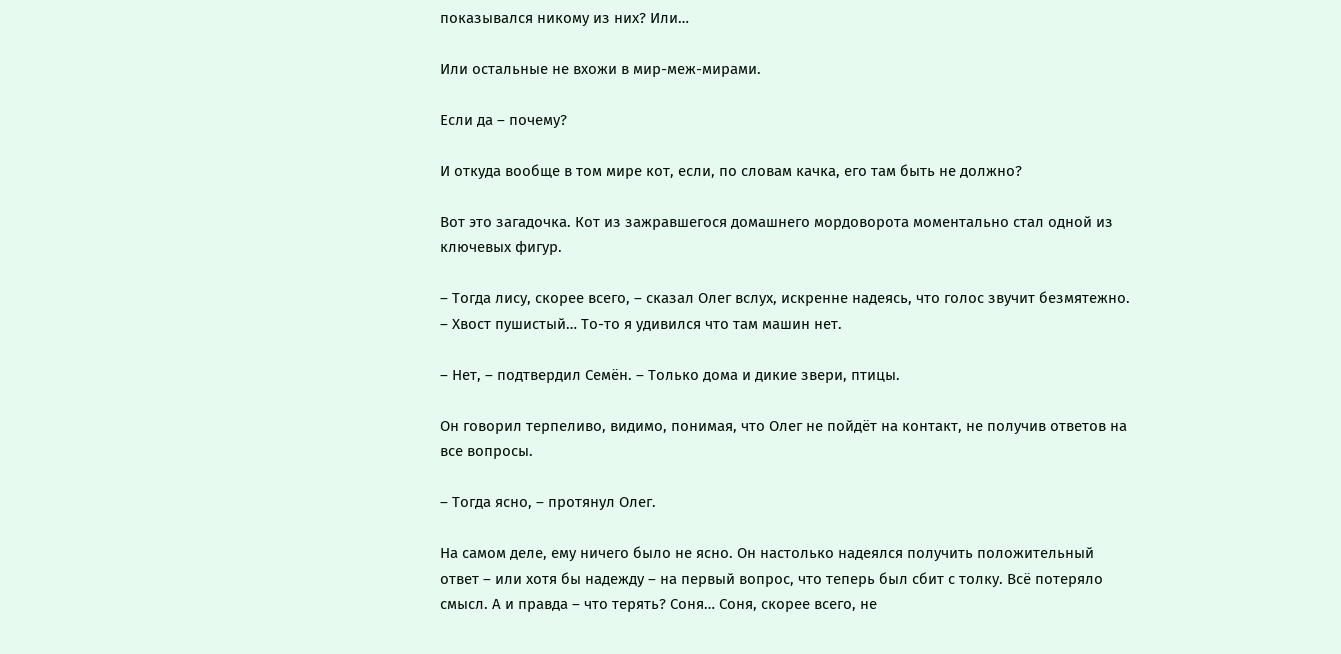показывался никому из них? Или…

Или остальные не вхожи в мир-меж-мирами.

Если да – почему?

И откуда вообще в том мире кот, если, по словам качка, его там быть не должно?

Вот это загадочка. Кот из зажравшегося домашнего мордоворота моментально стал одной из ключевых фигур.

– Тогда лису, скорее всего, – сказал Олег вслух, искренне надеясь, что голос звучит безмятежно. – Хвост пушистый… То-то я удивился что там машин нет.

– Нет, – подтвердил Семён. – Только дома и дикие звери, птицы.

Он говорил терпеливо, видимо, понимая, что Олег не пойдёт на контакт, не получив ответов на все вопросы.

– Тогда ясно, – протянул Олег.

На самом деле, ему ничего было не ясно. Он настолько надеялся получить положительный ответ – или хотя бы надежду – на первый вопрос, что теперь был сбит с толку. Всё потеряло смысл. А и правда – что терять? Соня… Соня, скорее всего, не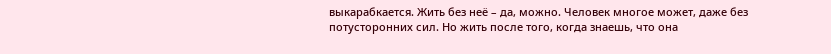выкарабкается. Жить без неё – да, можно. Человек многое может, даже без потусторонних сил. Но жить после того, когда знаешь, что она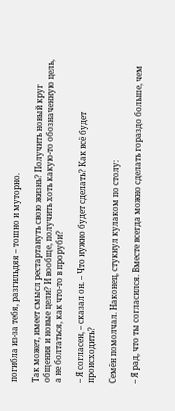погибла из-за тебя, разгильдяя – тошно и муторно.

Так может, имеет смысл рестартануть свою жизнь? Получить новый круг общения и новые цели? И вообще, получить хоть какую-то обозначенную цель, а не болтаться, как что-то в проруби?

– Я согласен, – сказал он. – Что нужно будет сделать? Как всё будет происходить?

Семён помолчал. Наконец, стукнул кулаком по столу:

– Я рад, что ты согласился. Вместе всегда можно сделать гораздо больше, чем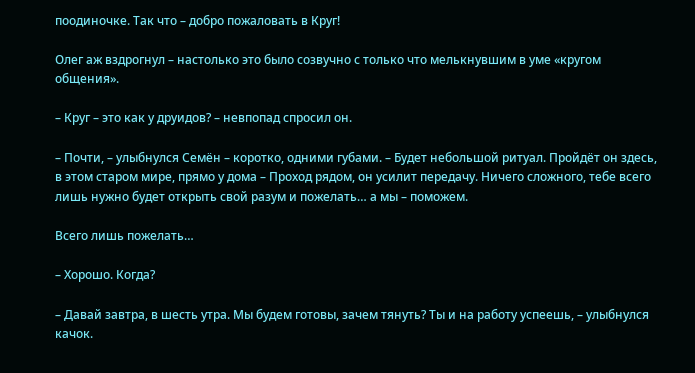поодиночке. Так что – добро пожаловать в Круг!

Олег аж вздрогнул – настолько это было созвучно с только что мелькнувшим в уме «кругом общения».

– Круг – это как у друидов? – невпопад спросил он.

– Почти, – улыбнулся Семён – коротко, одними губами. – Будет небольшой ритуал. Пройдёт он здесь, в этом старом мире, прямо у дома – Проход рядом, он усилит передачу. Ничего сложного, тебе всего лишь нужно будет открыть свой разум и пожелать… а мы – поможем.

Всего лишь пожелать…

– Хорошо. Когда?

– Давай завтра, в шесть утра. Мы будем готовы, зачем тянуть? Ты и на работу успеешь, – улыбнулся качок.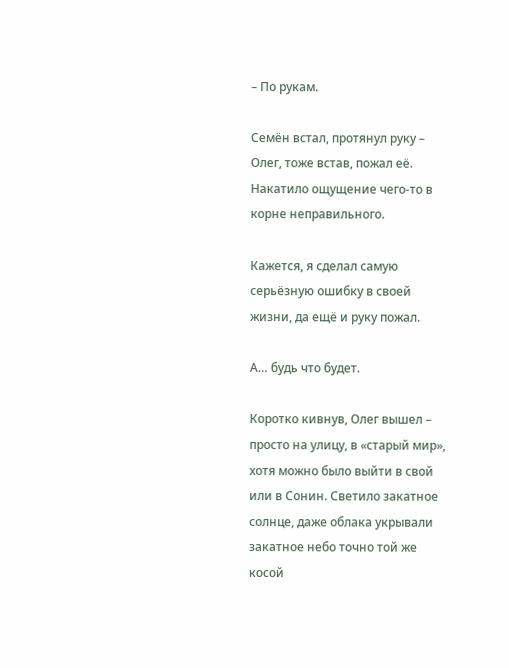– По рукам.

Семён встал, протянул руку – Олег, тоже встав, пожал её. Накатило ощущение чего-то в корне неправильного.

Кажется, я сделал самую серьёзную ошибку в своей жизни, да ещё и руку пожал.

А… будь что будет.

Коротко кивнув, Олег вышел – просто на улицу, в «старый мир», хотя можно было выйти в свой или в Сонин. Светило закатное солнце, даже облака укрывали закатное небо точно той же косой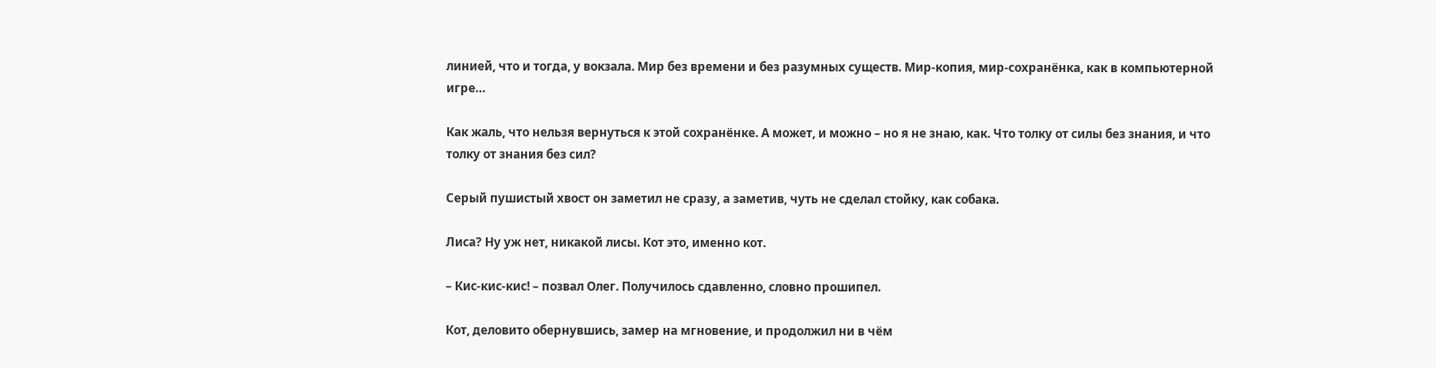линией, что и тогда, у вокзала. Мир без времени и без разумных существ. Мир-копия, мир-сохранёнка, как в компьютерной игре…

Как жаль, что нельзя вернуться к этой сохранёнке. А может, и можно – но я не знаю, как. Что толку от силы без знания, и что толку от знания без сил?

Серый пушистый хвост он заметил не сразу, а заметив, чуть не сделал стойку, как собака.

Лиса? Ну уж нет, никакой лисы. Кот это, именно кот.

– Кис-кис-кис! – позвал Олег. Получилось сдавленно, словно прошипел.

Кот, деловито обернувшись, замер на мгновение, и продолжил ни в чём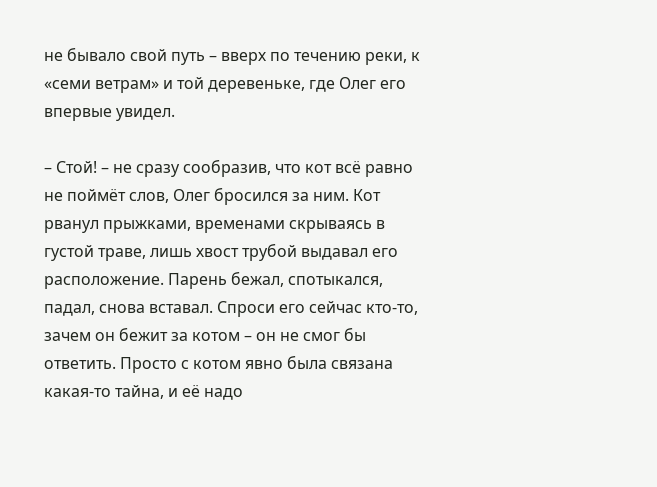не бывало свой путь – вверх по течению реки, к «семи ветрам» и той деревеньке, где Олег его впервые увидел.

– Стой! – не сразу сообразив, что кот всё равно не поймёт слов, Олег бросился за ним. Кот рванул прыжками, временами скрываясь в густой траве, лишь хвост трубой выдавал его расположение. Парень бежал, спотыкался, падал, снова вставал. Спроси его сейчас кто-то, зачем он бежит за котом – он не смог бы ответить. Просто с котом явно была связана какая-то тайна, и её надо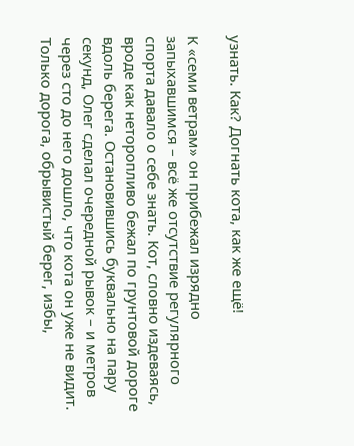узнать. Как? Догнать кота, как же ещё!

К «семи ветрам» он прибежал изрядно запыхавшимся – всё же отсутствие регулярного спорта давало о себе знать. Кот, словно издеваясь, вроде как неторопливо бежал по грунтовой дороге вдоль берега. Остановившись буквально на пару секунд, Олег сделал очередной рывок – и метров через сто до него дошло, что кота он уже не видит. Только дорога, обрывистый берег, избы,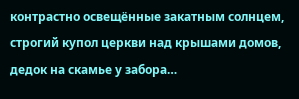контрастно освещённые закатным солнцем, строгий купол церкви над крышами домов, дедок на скамье у забора…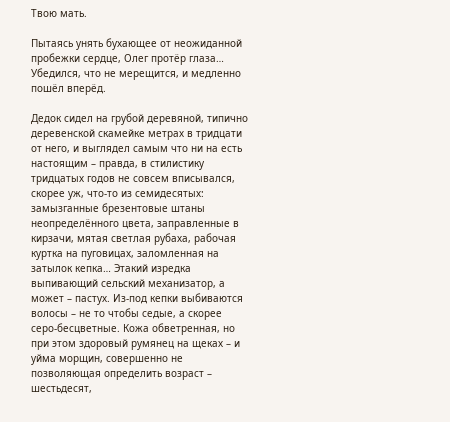Твою мать.

Пытаясь унять бухающее от неожиданной пробежки сердце, Олег протёр глаза… Убедился, что не мерещится, и медленно пошёл вперёд.

Дедок сидел на грубой деревяной, типично деревенской скамейке метрах в тридцати от него, и выглядел самым что ни на есть настоящим – правда, в стилистику тридцатых годов не совсем вписывался, скорее уж, что-то из семидесятых: замызганные брезентовые штаны неопределённого цвета, заправленные в кирзачи, мятая светлая рубаха, рабочая куртка на пуговицах, заломленная на затылок кепка… Этакий изредка выпивающий сельский механизатор, а может – пастух. Из-под кепки выбиваются волосы – не то чтобы седые, а скорее серо-бесцветные. Кожа обветренная, но при этом здоровый румянец на щеках – и уйма морщин, совершенно не позволяющая определить возраст – шестьдесят,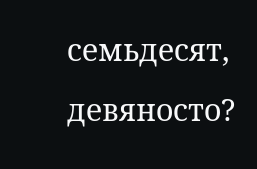семьдесят, девяносто?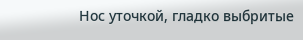Нос уточкой, гладко выбритые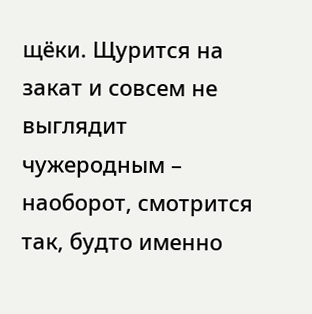щёки. Щурится на закат и совсем не выглядит чужеродным – наоборот, смотрится так, будто именно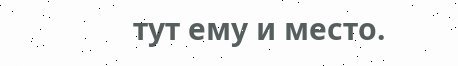тут ему и место.